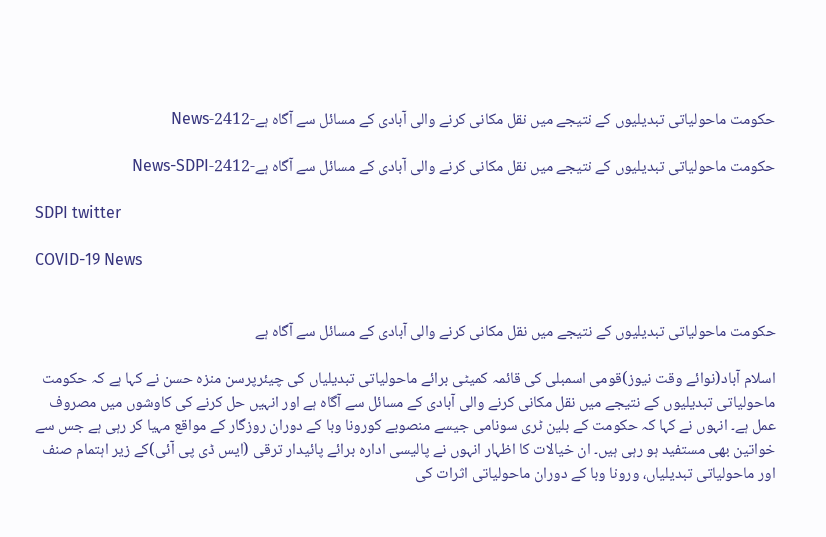حکومت ماحولیاتی تبدیلیوں کے نتیجے میں نقل مکانی کرنے والی آبادی کے مسائل سے آگاہ ہے-2412-News

حکومت ماحولیاتی تبدیلیوں کے نتیجے میں نقل مکانی کرنے والی آبادی کے مسائل سے آگاہ ہے-2412-News-SDPI

SDPI twitter

COVID-19 News


حکومت ماحولیاتی تبدیلیوں کے نتیجے میں نقل مکانی کرنے والی آبادی کے مسائل سے آگاہ ہے

اسلام آباد(نوائے وقت نیوز)قومی اسمبلی کی قائمہ کمیٹی برائے ماحولیاتی تبدیلیاں کی چیئرپرسن منزہ حسن نے کہا ہے کہ حکومت ماحولیاتی تبدیلیوں کے نتیجے میں نقل مکانی کرنے والی آبادی کے مسائل سے آگاہ ہے اور انہیں حل کرنے کی کاوشوں میں مصروف عمل ہے۔ انہوں نے کہا کہ حکومت کے بلین ٹری سونامی جیسے منصوبے کورونا وبا کے دوران روزگار کے مواقع مہیا کر رہی ہے جس سے خواتین بھی مستفید ہو رہی ہیں۔ ان خیالات کا اظہار انہوں نے پالیسی ادارہ برائے پائیدار ترقی (ایس ڈی پی آئی)کے زیر اہتمام صنف اور ماحولیاتی تبدیلیاں، ورونا وبا کے دوران ماحولیاتی اثرات کی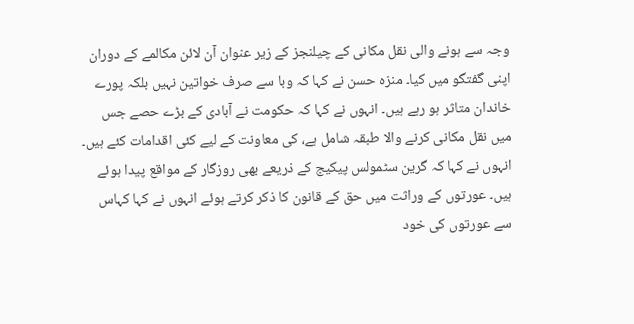وجہ سے ہونے والی نقل مکانی کے چیلنجز کے زیر عنوان آن لائن مکالمے کے دوران اپنی گفتگو میں کیا۔ منزہ حسن نے کہا کہ وبا سے صرف خواتین نہیں بلکہ پورے خاندان متاثر ہو رہے ہیں۔ انہوں نے کہا کہ حکومت نے آبادی کے بڑے حصے جس میں نقل مکانی کرنے والا طبقہ شامل ہے، کی معاونت کے لیے کئی اقدامات کئے ہیں۔ انہوں نے کہا کہ گرین سٹمولس پیکیج کے ذریعے بھی روزگار کے مواقع پیدا ہوئے ہیں۔ عورتوں کے وراثت میں حق کے قانون کا ذکر کرتے ہوئے انہوں نے کہا کہاس سے عورتوں کی خود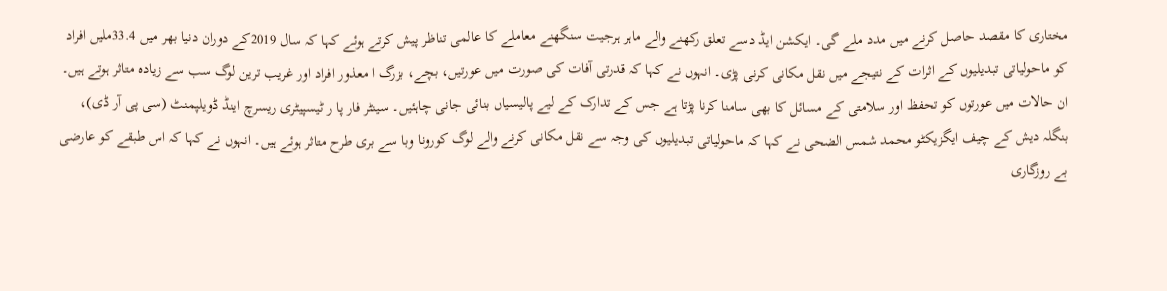مختاری کا مقصد حاصل کرنے میں مدد ملے گی۔ ایکشن ایڈ دسے تعلق رکھنے والے ماہر ہرجیت سنگھنے معاملے کا عالمی تناظر پیش کرتے ہوئے کہا کہ سال 2019کے دوران دنیا بھر میں 33.4ملیں افراد کو ماحولیاتی تبدیلیوں کے اثرات کے نتیجے میں نقل مکانی کرنی پڑی۔ انہوں نے کہا کہ قدرتی آفات کی صورت میں عورتیں، بچے، بزرگ ا معذور افراد اور غریب ترین لوگ سب سے زیادہ متاثر ہوتے ہیں۔ ان حالات میں عورتوں کو تحفظ اور سلامتی کے مسائل کا بھی سامنا کرنا پڑتا ہے جس کے تدارک کے لیے پالیسیاں بنائی جانی چاہئیں۔ سینٹر فار پا ر ٹیسپیٹری ریسرچ اینڈ ڈویلپمنٹ (سی پی آر ڈی)، بنگلہ دیش کے چیف ایگزیکٹو محمد شمس الضحی نے کہا کہ ماحولیاتی تبدیلیوں کی وجہ سے نقل مکانی کرنے والے لوگ کورونا وبا سے بری طرح متاثر ہوئے ہیں۔ انہوں نے کہا کہ اس طبقے کو عارضی بے روزگاری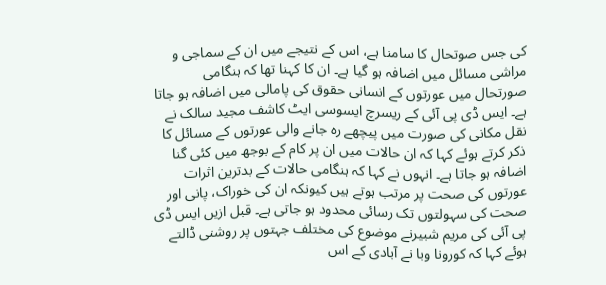کی جس صوتحال کا سامنا ہے، اس کے نتیجے میں ان کے سماجی و مراشی مسائل میں اضافہ ہو گیا ہے۔ ان کا کہنا تھا کہ ہنگامی صورتحال میں عورتوں کے انسانی حقوق کی پامالی میں اضافہ ہو جاتا ہے۔ ایس ڈی پی آئی کے ریسرچ ایسوسی ایٹ کاشف مجید سالک نے نقل مکانی کی صورت میں پیچھے رہ جانے والی عورتوں کے مسائل کا ذکر کرتے ہوئے کہا کہ ان حالات میں ان پر کام کے بوجھ میں کئی گنا اضافہ ہو جاتا ہے۔ انہوں نے کہا کہ ہنگامی حالات کے بدترین اثرات عورتوں کی صحت پر مرتب ہوتے ہیں کیونکہ ان کی خوراک، پانی اور صحت کی سہولتوں تک رسائی محدود ہو جاتی ہے۔ قبل ازیں ایس ڈی پی آئی کی مریم شبیرنے موضوع کی مختلف جہتوں پر روشنی ڈالتے ہوئے کہا کہ کورونا وبا نے آبادی کے اس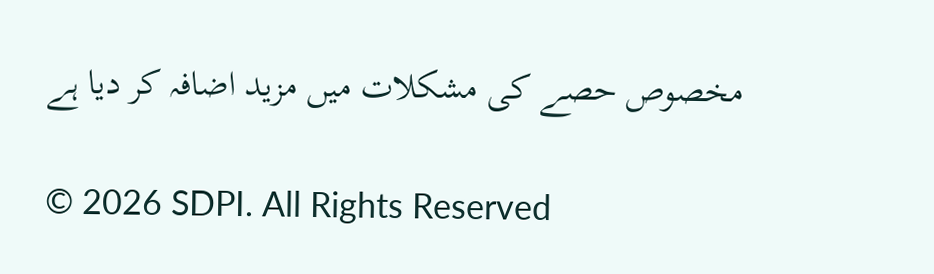مخصوص حصے کی مشکلات میں مزید اضافہ کر دیا ہے

© 2026 SDPI. All Rights Reserved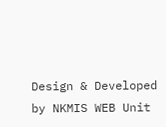Design & Developed by NKMIS WEB Unit